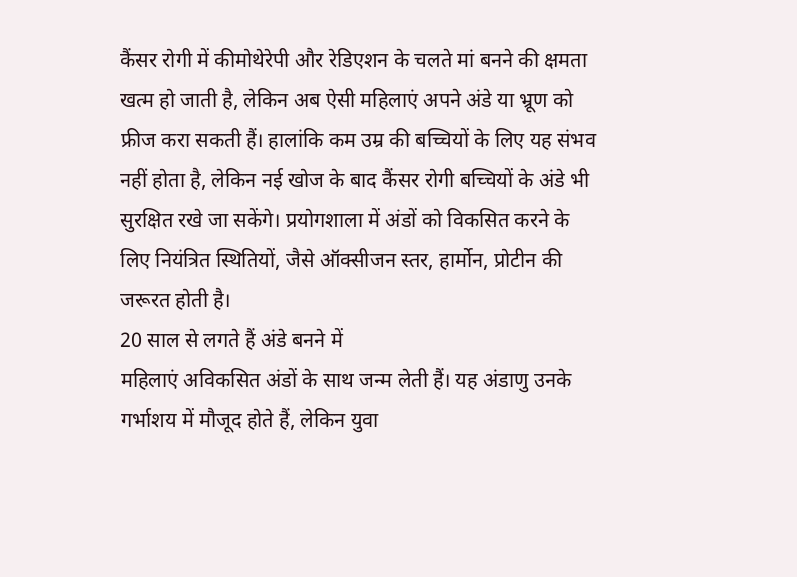कैंसर रोगी में कीमोथेरेपी और रेडिएशन के चलते मां बनने की क्षमता खत्म हो जाती है, लेकिन अब ऐसी महिलाएं अपने अंडे या भ्रूण को फ्रीज करा सकती हैं। हालांकि कम उम्र की बच्चियों के लिए यह संभव नहीं होता है, लेकिन नई खोज के बाद कैंसर रोगी बच्चियों के अंडे भी सुरक्षित रखे जा सकेंगे। प्रयोगशाला में अंडों को विकसित करने के लिए नियंत्रित स्थितियों, जैसे ऑक्सीजन स्तर, हार्मोन, प्रोटीन की जरूरत होती है।
20 साल से लगते हैं अंडे बनने में
महिलाएं अविकसित अंडों के साथ जन्म लेती हैं। यह अंडाणु उनके गर्भाशय में मौजूद होते हैं, लेकिन युवा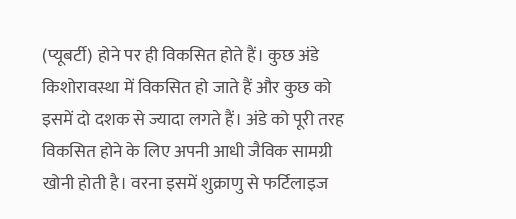(प्यूबर्टी) होने पर ही विकसित होते हैं। कुछ अंडे किशोरावस्था में विकसित हो जाते हैं और कुछ को इसमें दो दशक से ज्यादा लगते हैं। अंडे को पूरी तरह विकसित होने के लिए अपनी आधी जैविक सामग्री खोनी होती है। वरना इसमें शुक्राणु से फर्टिलाइज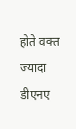होते वक्त ज्यादा डीएनए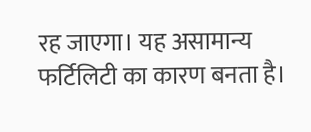रह जाएगा। यह असामान्य फर्टिलिटी का कारण बनता है।